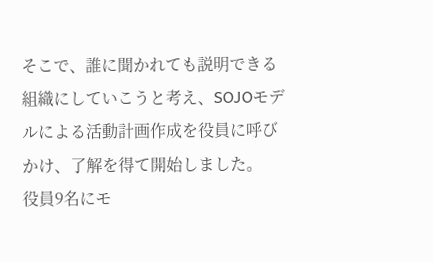そこで、誰に聞かれても説明できる組織にしていこうと考え、SOJOモデルによる活動計画作成を役員に呼びかけ、了解を得て開始しました。
役員9名にモ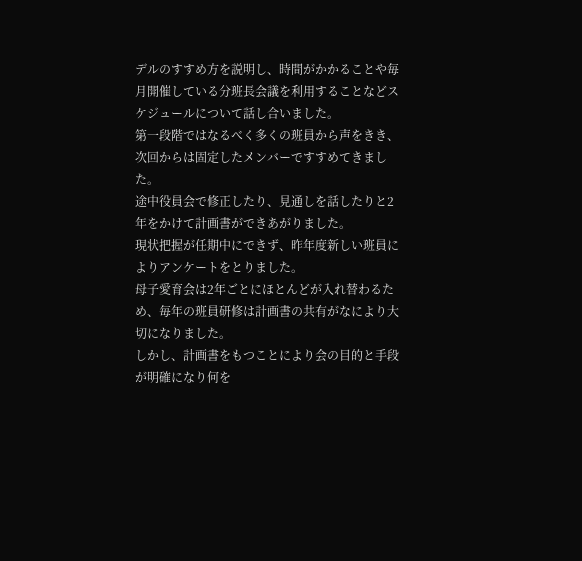デルのすすめ方を説明し、時間がかかることや毎月開催している分班長会議を利用することなどスケジュールについて話し合いました。
第一段階ではなるべく多くの班員から声をきき、次回からは固定したメンバーですすめてきました。
途中役員会で修正したり、見通しを話したりと2年をかけて計画書ができあがりました。
現状把握が任期中にできず、昨年度新しい班員によりアンケートをとりました。
母子愛育会は2年ごとにほとんどが入れ替わるため、毎年の班員研修は計画書の共有がなにより大切になりました。
しかし、計画書をもつことにより会の目的と手段が明確になり何を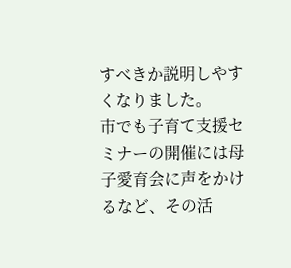すべきか説明しやすくなりました。
市でも子育て支援セミナーの開催には母子愛育会に声をかけるなど、その活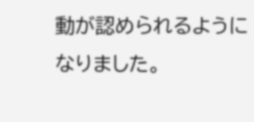動が認められるようになりました。